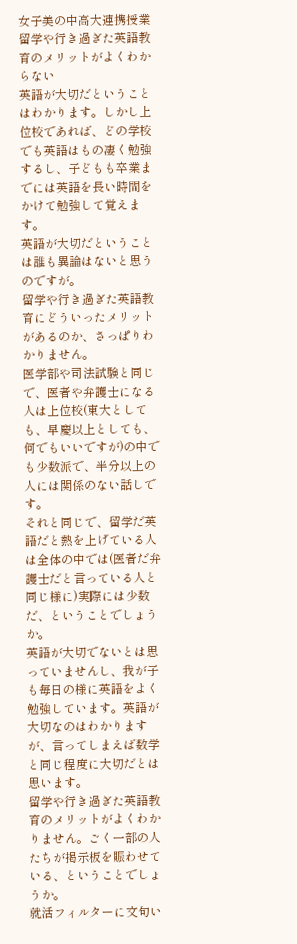女子美の中高大連携授業
留学や行き過ぎた英語教育のメリットがよくわからない
英語が大切だということはわかります。しかし上位校であれば、どの学校でも英語はもの凄く勉強するし、子どもも卒業までには英語を長い時間をかけて勉強して覚えます。
英語が大切だということは誰も異論はないと思うのですが。
留学や行き過ぎた英語教育にどういったメリットがあるのか、さっぱりわかりません。
医学部や司法試験と同じで、医者や弁護士になる人は上位校(東大としても、早慶以上としても、何でもいいですが)の中でも少数派で、半分以上の人には関係のない話しです。
それと同じで、留学だ英語だと熱を上げている人は全体の中では(医者だ弁護士だと言っている人と同じ様に)実際には少数だ、ということでしょうか。
英語が大切でないとは思っていませんし、我が子も毎日の様に英語をよく勉強しています。英語が大切なのはわかりますが、言ってしまえば数学と同じ程度に大切だとは思います。
留学や行き過ぎた英語教育のメリットがよくわかりません。ごく一部の人たちが掲示板を賑わせている、ということでしょうか。
就活フィルターに文句い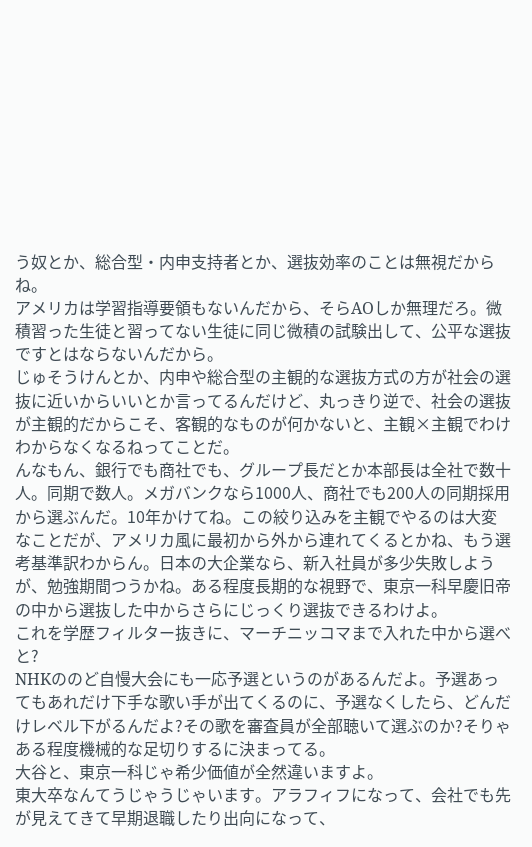う奴とか、総合型・内申支持者とか、選抜効率のことは無視だからね。
アメリカは学習指導要領もないんだから、そらAOしか無理だろ。微積習った生徒と習ってない生徒に同じ微積の試験出して、公平な選抜ですとはならないんだから。
じゅそうけんとか、内申や総合型の主観的な選抜方式の方が社会の選抜に近いからいいとか言ってるんだけど、丸っきり逆で、社会の選抜が主観的だからこそ、客観的なものが何かないと、主観×主観でわけわからなくなるねってことだ。
んなもん、銀行でも商社でも、グループ長だとか本部長は全社で数十人。同期で数人。メガバンクなら1000人、商社でも200人の同期採用から選ぶんだ。10年かけてね。この絞り込みを主観でやるのは大変なことだが、アメリカ風に最初から外から連れてくるとかね、もう選考基準訳わからん。日本の大企業なら、新入社員が多少失敗しようが、勉強期間つうかね。ある程度長期的な視野で、東京一科早慶旧帝の中から選抜した中からさらにじっくり選抜できるわけよ。
これを学歴フィルター抜きに、マーチニッコマまで入れた中から選べと?
NHKののど自慢大会にも一応予選というのがあるんだよ。予選あってもあれだけ下手な歌い手が出てくるのに、予選なくしたら、どんだけレベル下がるんだよ?その歌を審査員が全部聴いて選ぶのか?そりゃある程度機械的な足切りするに決まってる。
大谷と、東京一科じゃ希少価値が全然違いますよ。
東大卒なんてうじゃうじゃいます。アラフィフになって、会社でも先が見えてきて早期退職したり出向になって、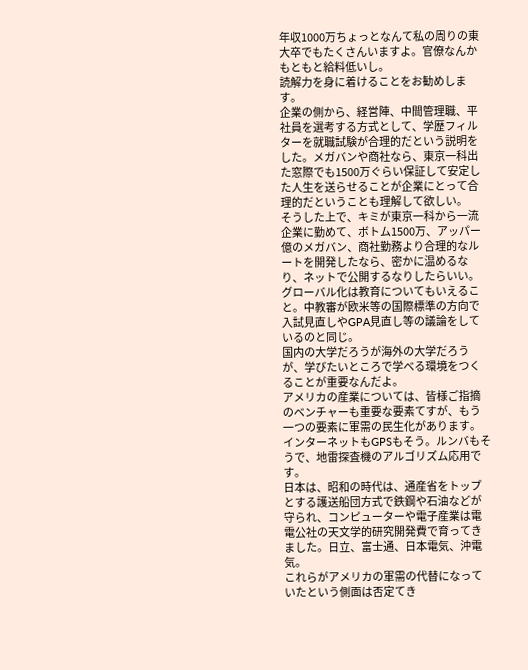年収1000万ちょっとなんて私の周りの東大卒でもたくさんいますよ。官僚なんかもともと給料低いし。
読解力を身に着けることをお勧めします。
企業の側から、経営陣、中間管理職、平社員を選考する方式として、学歴フィルターを就職試験が合理的だという説明をした。メガバンや商社なら、東京一科出た窓際でも1500万ぐらい保証して安定した人生を送らせることが企業にとって合理的だということも理解して欲しい。
そうした上で、キミが東京一科から一流企業に勤めて、ボトム1500万、アッパー億のメガバン、商社勤務より合理的なルートを開発したなら、密かに温めるなり、ネットで公開するなりしたらいい。
グローバル化は教育についてもいえること。中教審が欧米等の国際標準の方向で入試見直しやGPA見直し等の議論をしているのと同じ。
国内の大学だろうが海外の大学だろうが、学びたいところで学べる環境をつくることが重要なんだよ。
アメリカの産業については、皆様ご指摘のベンチャーも重要な要素てすが、もう一つの要素に軍需の民生化があります。インターネットもGPSもそう。ルンバもそうで、地雷探査機のアルゴリズム応用です。
日本は、昭和の時代は、通産省をトップとする護送船団方式で鉄鋼や石油などが守られ、コンピューターや電子産業は電電公社の天文学的研究開発費で育ってきました。日立、富士通、日本電気、沖電気。
これらがアメリカの軍需の代替になっていたという側面は否定てき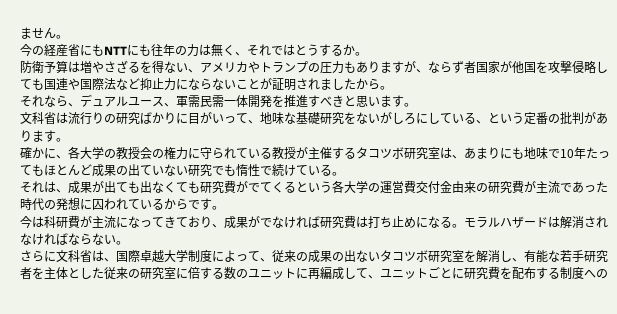ません。
今の経産省にもNTTにも往年の力は無く、それではとうするか。
防衛予算は増やさざるを得ない、アメリカやトランプの圧力もありますが、ならず者国家が他国を攻撃侵略しても国連や国際法など抑止力にならないことが証明されましたから。
それなら、デュアルユース、軍需民需一体開発を推進すべきと思います。
文科省は流行りの研究ばかりに目がいって、地味な基礎研究をないがしろにしている、という定番の批判があります。
確かに、各大学の教授会の権力に守られている教授が主催するタコツボ研究室は、あまりにも地味で10年たってもほとんど成果の出ていない研究でも惰性で続けている。
それは、成果が出ても出なくても研究費がでてくるという各大学の運営費交付金由来の研究費が主流であった時代の発想に囚われているからです。
今は科研費が主流になってきており、成果がでなければ研究費は打ち止めになる。モラルハザードは解消されなければならない。
さらに文科省は、国際卓越大学制度によって、従来の成果の出ないタコツボ研究室を解消し、有能な若手研究者を主体とした従来の研究室に倍する数のユニットに再編成して、ユニットごとに研究費を配布する制度への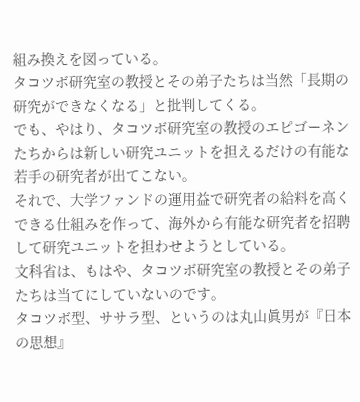組み換えを図っている。
タコツボ研究室の教授とその弟子たちは当然「長期の研究ができなくなる」と批判してくる。
でも、やはり、タコツボ研究室の教授のエピゴーネンたちからは新しい研究ユニットを担えるだけの有能な若手の研究者が出てこない。
それで、大学ファンドの運用益で研究者の給料を高くできる仕組みを作って、海外から有能な研究者を招聘して研究ユニットを担わせようとしている。
文科省は、もはや、タコツボ研究室の教授とその弟子たちは当てにしていないのです。
タコツボ型、ササラ型、というのは丸山眞男が『日本の思想』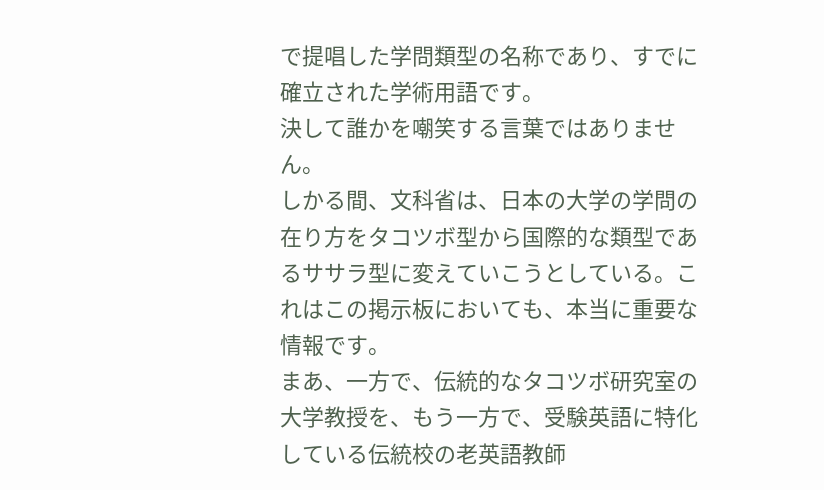で提唱した学問類型の名称であり、すでに確立された学術用語です。
決して誰かを嘲笑する言葉ではありません。
しかる間、文科省は、日本の大学の学問の在り方をタコツボ型から国際的な類型であるササラ型に変えていこうとしている。これはこの掲示板においても、本当に重要な情報です。
まあ、一方で、伝統的なタコツボ研究室の大学教授を、もう一方で、受験英語に特化している伝統校の老英語教師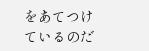をあてつけているのだ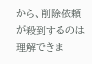から、削除依頼が殺到するのは理解できま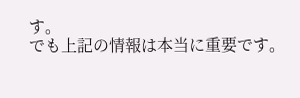す。
でも上記の情報は本当に重要です。